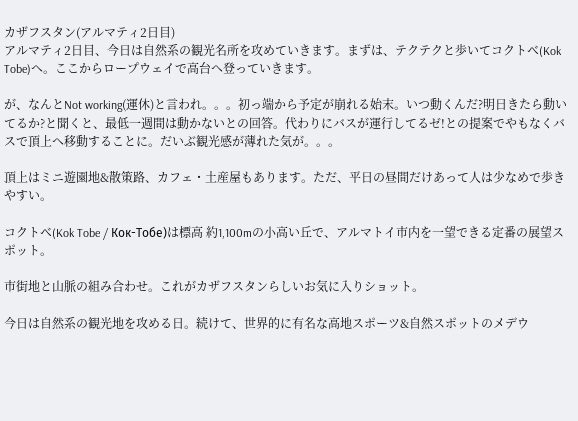カザフスタン(アルマティ2日目)
アルマティ2日目、今日は自然系の観光名所を攻めていきます。まずは、テクテクと歩いてコクトベ(Kok Tobe)へ。ここからロープウェイで高台へ登っていきます。

が、なんとNot working(運休)と言われ。。。初っ端から予定が崩れる始末。いつ動くんだ?明日きたら動いてるか?と聞くと、最低一週間は動かないとの回答。代わりにバスが運行してるゼ!との提案でやもなくバスで頂上へ移動することに。だいぶ観光感が薄れた気が。。。

頂上はミニ遊園地&散策路、カフェ・土産屋もあります。ただ、平日の昼間だけあって人は少なめで歩きやすい。

コクトベ(Kok Tobe / Кок-Тобе)は標高 約1,100mの小高い丘で、アルマトイ市内を一望できる定番の展望スポット。

市街地と山脈の組み合わせ。これがカザフスタンらしいお気に入りショット。

今日は自然系の観光地を攻める日。続けて、世界的に有名な高地スポーツ&自然スポットのメデウ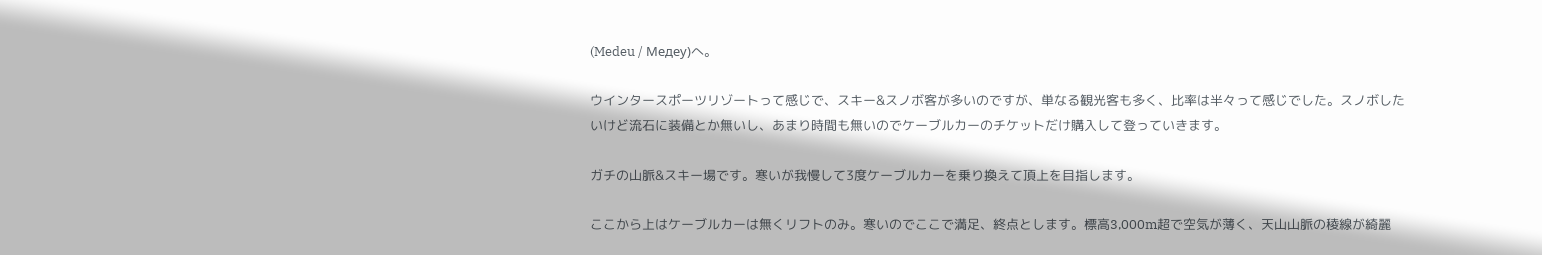(Medeu / Медеу)へ。

ウインタースポーツリゾートって感じで、スキー&スノボ客が多いのですが、単なる観光客も多く、比率は半々って感じでした。スノボしたいけど流石に装備とか無いし、あまり時間も無いのでケーブルカーのチケットだけ購入して登っていきます。

ガチの山脈&スキー場です。寒いが我慢して3度ケーブルカーを乗り換えて頂上を目指します。

ここから上はケーブルカーは無くリフトのみ。寒いのでここで満足、終点とします。標高3,000m超で空気が薄く、天山山脈の稜線が綺麗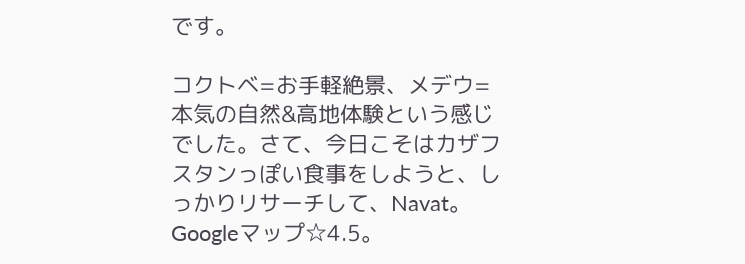です。

コクトベ=お手軽絶景、メデウ=本気の自然&高地体験という感じでした。さて、今日こそはカザフスタンっぽい食事をしようと、しっかりリサーチして、Navat。Googleマップ☆4.5。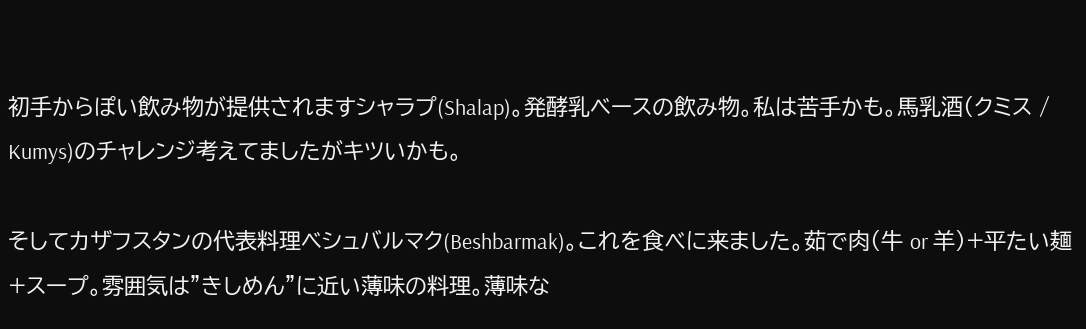初手からぽい飲み物が提供されますシャラプ(Shalap)。発酵乳ベースの飲み物。私は苦手かも。馬乳酒(クミス / Kumys)のチャレンジ考えてましたがキツいかも。

そしてカザフスタンの代表料理ベシュバルマク(Beshbarmak)。これを食べに来ました。茹で肉(牛 or 羊)+平たい麺+スープ。雰囲気は”きしめん”に近い薄味の料理。薄味な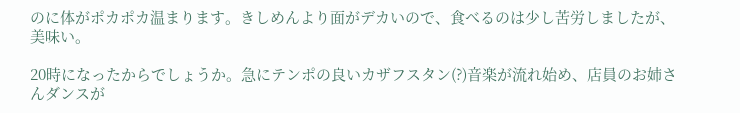のに体がポカポカ温まります。きしめんより面がデカいので、食べるのは少し苦労しましたが、美味い。

20時になったからでしょうか。急にテンポの良いカザフスタン(?)音楽が流れ始め、店員のお姉さんダンスが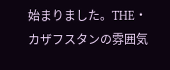始まりました。THE・カザフスタンの雰囲気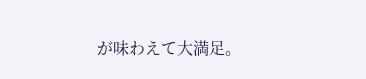が味わえて大満足。